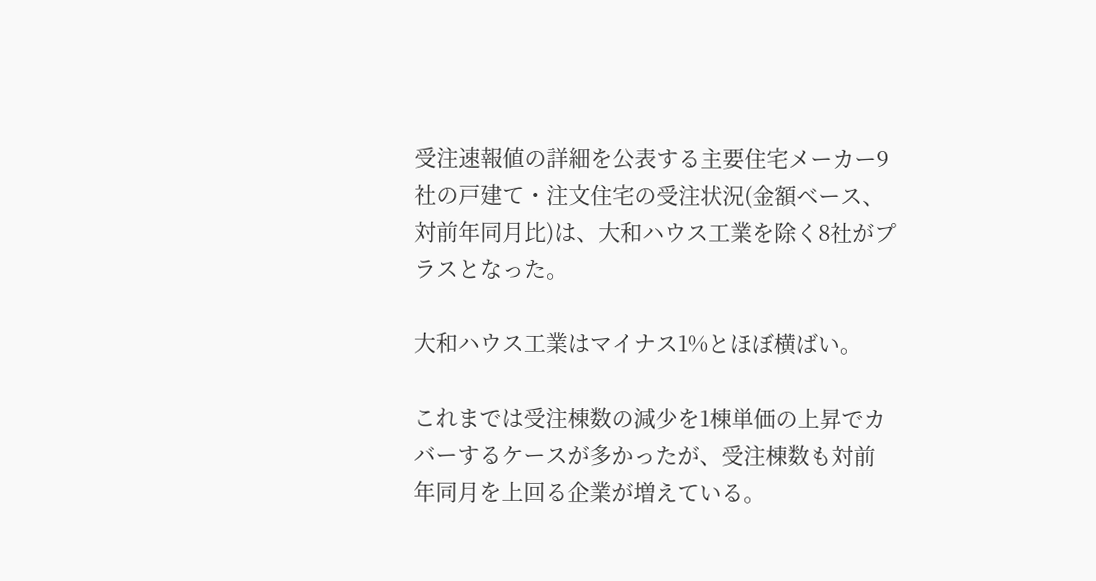受注速報値の詳細を公表する主要住宅メーカー9社の戸建て・注文住宅の受注状況(金額ベース、対前年同月比)は、大和ハウス工業を除く8社がプラスとなった。

大和ハウス工業はマイナス1%とほぼ横ばい。

これまでは受注棟数の減少を1棟単価の上昇でカバーするケースが多かったが、受注棟数も対前年同月を上回る企業が増えている。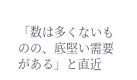「数は多くないものの、底堅い需要がある」と直近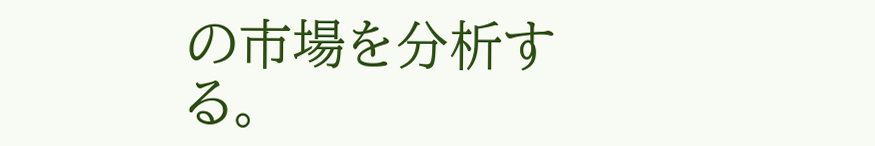の市場を分析する。